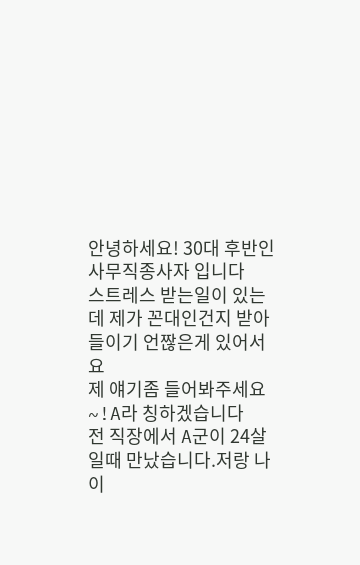안녕하세요! 30대 후반인 사무직종사자 입니다
스트레스 받는일이 있는데 제가 꼰대인건지 받아들이기 언짢은게 있어서요
제 얘기좀 들어봐주세요~!A라 칭하겠습니다
전 직장에서 A군이 24살일때 만났습니다.저랑 나이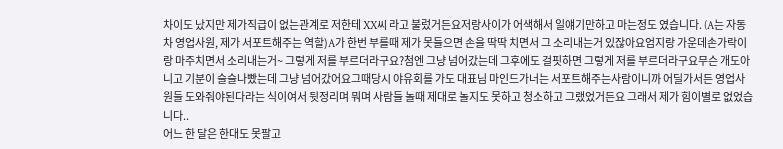차이도 났지만 제가직급이 없는관계로 저한테 XX씨 라고 불렀거든요저랑사이가 어색해서 일얘기만하고 마는정도 였습니다. (A는 자동차 영업사원, 제가 서포트해주는 역할)A가 한번 부를때 제가 못들으면 손을 딱딱 치면서 그 소리내는거 있잖아요엄지랑 가운데손가락이랑 마주치면서 소리내는거~ 그렇게 저를 부르더라구요?첨엔 그냥 넘어갔는데 그후에도 걸핏하면 그렇게 저를 부르더라구요무슨 개도아니고 기분이 슬슬나빴는데 그냥 넘어갔어요그때당시 야유회를 가도 대표님 마인드가너는 서포트해주는사람이니까 어딜가서든 영업사원들 도와줘야된다라는 식이여서 뒷정리며 뭐며 사람들 놀때 제대로 놀지도 못하고 청소하고 그랬었거든요 그래서 제가 힘이별로 없었습니다..
어느 한 달은 한대도 못팔고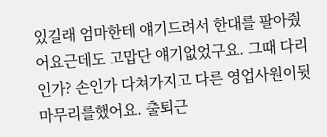있길래 엄마한테 얘기드려서 한대를 팔아줬어요근데도 고맙단 얘기없었구요. 그때 다리인가? 손인가 다쳐가지고 다른 영업사원이뒷마무리를했어요. 출퇴근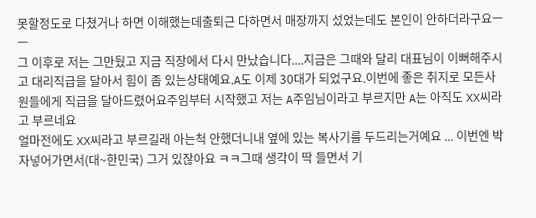못할정도로 다쳤거나 하면 이해했는데출퇴근 다하면서 매장까지 섰었는데도 본인이 안하더라구요ㅡㅡ
그 이후로 저는 그만뒀고 지금 직장에서 다시 만났습니다....지금은 그때와 달리 대표님이 이뻐해주시고 대리직급을 달아서 힘이 좀 있는상태예요.A도 이제 30대가 되었구요.이번에 좋은 취지로 모든사원들에게 직급을 달아드렸어요주임부터 시작했고 저는 A주임님이라고 부르지만 A는 아직도 XX씨라고 부르네요
얼마전에도 XX씨라고 부르길래 아는척 안했더니내 옆에 있는 복사기를 두드리는거예요 ... 이번엔 박자넣어가면서(대~한민국) 그거 있잖아요 ㅋㅋ그때 생각이 딱 들면서 기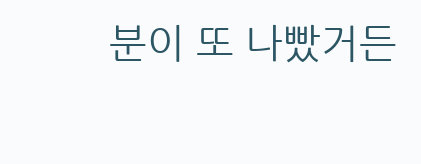분이 또 나빴거든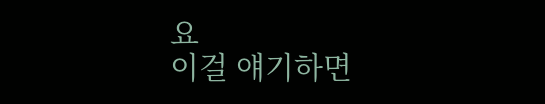요
이걸 얘기하면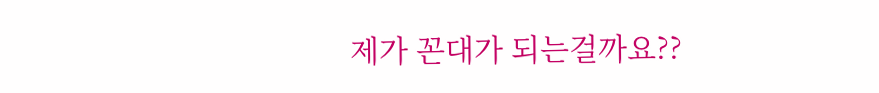제가 꼰대가 되는걸까요??